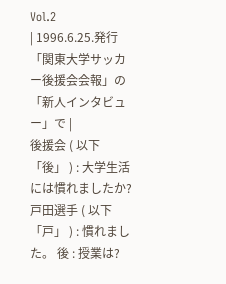Vol.2
| 1996.6.25.発行 「関東大学サッカー後援会会報」の「新人インタビュー」で |
後援会 ( 以下「後」 ) : 大学生活には慣れましたか? 戸田選手 ( 以下「戸」 ) : 慣れました。 後 : 授業は?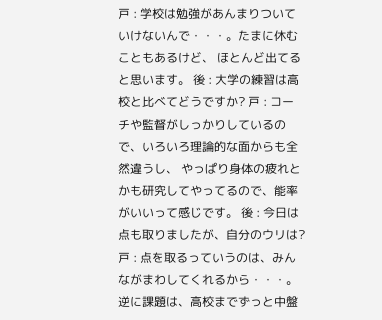戸 : 学校は勉強があんまりついていけないんで・・・。たまに休むこともあるけど、 ほとんど出てると思います。 後 : 大学の練習は高校と比べてどうですか? 戸 : コーチや監督がしっかりしているので、いろいろ理論的な面からも全然違うし、 やっぱり身体の疲れとかも研究してやってるので、能率がいいって感じです。 後 : 今日は点も取りましたが、自分のウリは? 戸 : 点を取るっていうのは、みんながまわしてくれるから・・・。 逆に課題は、高校までずっと中盤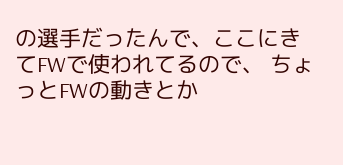の選手だったんで、ここにきてFWで使われてるので、 ちょっとFWの動きとか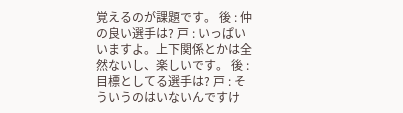覚えるのが課題です。 後 : 仲の良い選手は? 戸 : いっぱいいますよ。上下関係とかは全然ないし、楽しいです。 後 : 目標としてる選手は? 戸 : そういうのはいないんですけ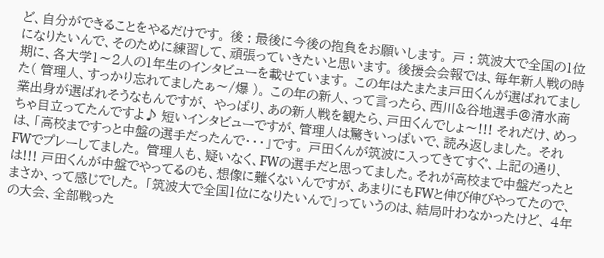ど、自分ができることをやるだけです。 後 : 最後に今後の抱負をお願いします。 戸 : 筑波大で全国の1位になりたいんで、そのために練習して、頑張っていきたいと思います。 後援会会報では、毎年新人戦の時期に、各大学1〜2人の1年生のインタビューを載せています。 この年はたまたま戸田くんが選ばれてました( 管理人、すっかり忘れてましたぁ〜/爆 )。 この年の新人、って言ったら、西川&谷地選手@清水商業出身が選ばれそうなもんですが、 やっぱり、あの新人戦を観たら、戸田くんでしょ〜!!! それだけ、めっちゃ目立ってたんですよ♪ 短いインタビューですが、管理人は驚きいっぱいで、読み返しました。 それは、「高校まですっと中盤の選手だったんで・・・」です。 戸田くんが筑波に入ってきてすぐ、上記の通り、FWでプレーしてました。 管理人も、疑いなく、FWの選手だと思ってました。それが高校まで中盤だったとは!!! 戸田くんが中盤でやってるのも、想像に難くないんですが、あまりにもFWと伸び伸びやってたので、 まさか、って感じでした。 「筑波大で全国1位になりたいんで」っていうのは、結局叶わなかったけど、 4年の大会、全部戦った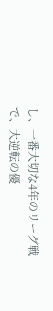し、一番大切な4年のリーグ戦で、大逆転の優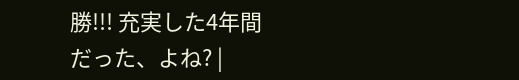勝!!! 充実した4年間だった、よね? |